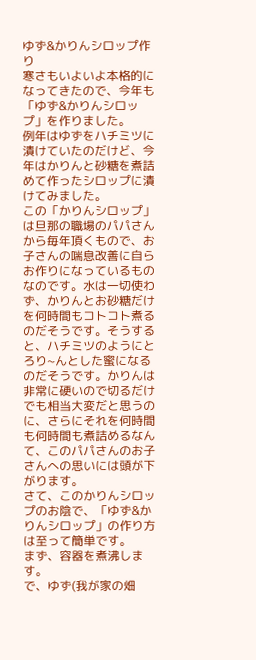ゆず&かりんシロップ作り
寒さもいよいよ本格的になってきたので、今年も「ゆず&かりんシロップ」を作りました。
例年はゆずをハチミツに漬けていたのだけど、今年はかりんと砂糖を煮詰めて作ったシロップに漬けてみました。
この「かりんシロップ」は旦那の職場のパパさんから毎年頂くもので、お子さんの喘息改善に自らお作りになっているものなのです。水は一切使わず、かりんとお砂糖だけを何時間もコトコト煮るのだそうです。そうすると、ハチミツのようにとろり~んとした蜜になるのだそうです。かりんは非常に硬いので切るだけでも相当大変だと思うのに、さらにそれを何時間も何時間も煮詰めるなんて、このパパさんのお子さんへの思いには頭が下がります。
さて、このかりんシロップのお陰で、「ゆず&かりんシロップ」の作り方は至って簡単です。
まず、容器を煮沸します。
で、ゆず(我が家の畑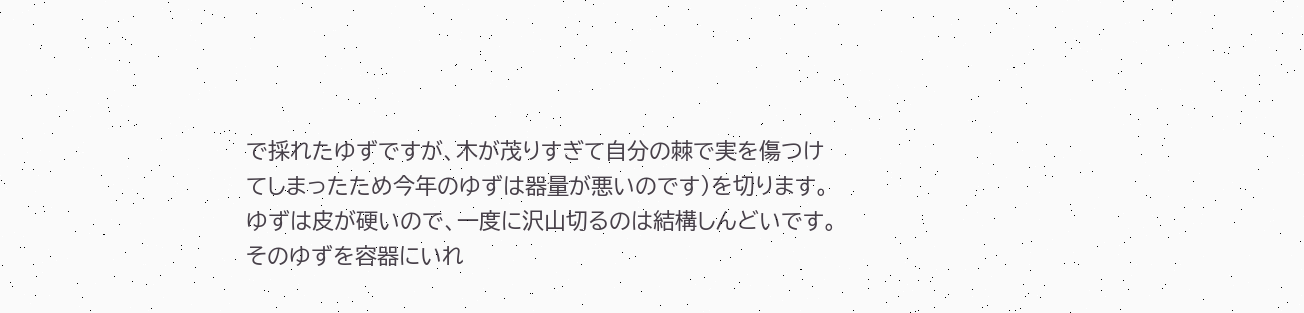で採れたゆずですが、木が茂りすぎて自分の棘で実を傷つけてしまったため今年のゆずは器量が悪いのです)を切ります。ゆずは皮が硬いので、一度に沢山切るのは結構しんどいです。
そのゆずを容器にいれ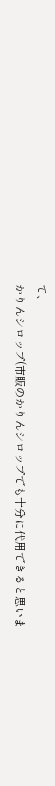て、
かりんシロップ(市販のかりんシロップでも十分に代用できると思いま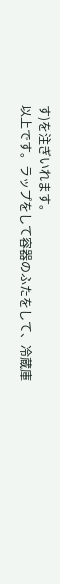す)を注ぎいれます。
以上です。ラップをして容器のふたをして、冷蔵庫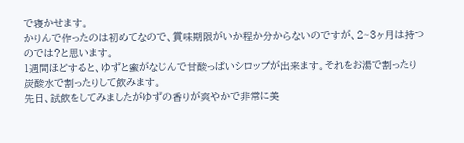で寝かせます。
かりんで作ったのは初めてなので、賞味期限がいか程か分からないのですが、2~3ヶ月は持つのでは?と思います。
1週間ほどすると、ゆずと蜜がなじんで甘酸っぱいシロップが出来ます。それをお湯で割ったり炭酸水で割ったりして飲みます。
先日、試飲をしてみましたがゆずの香りが爽やかで非常に美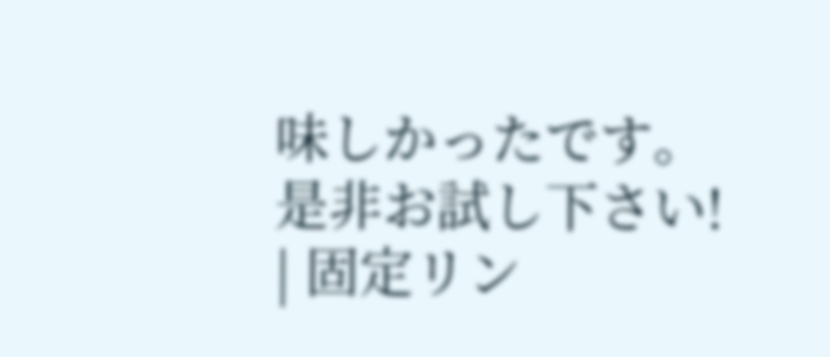味しかったです。
是非お試し下さい!
| 固定リン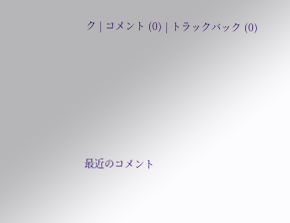ク | コメント (0) | トラックバック (0)





最近のコメント